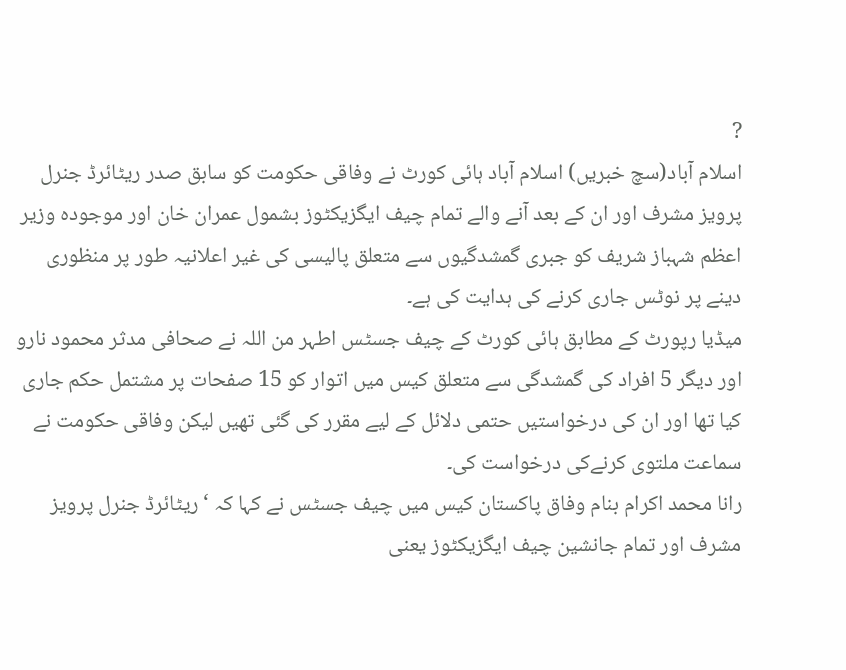?
اسلام آباد(سچ خبریں) اسلام آباد ہائی کورٹ نے وفاقی حکومت کو سابق صدر ریٹائرڈ جنرل پرویز مشرف اور ان کے بعد آنے والے تمام چیف ایگزیکٹوز بشمول عمران خان اور موجودہ وزیر اعظم شہباز شریف کو جبری گمشدگیوں سے متعلق پالیسی کی غیر اعلانیہ طور پر منظوری دینے پر نوٹس جاری کرنے کی ہدایت کی ہے۔
میڈیا رپورٹ کے مطابق ہائی کورٹ کے چیف جسٹس اطہر من اللہ نے صحافی مدثر محمود نارو اور دیگر 5 افراد کی گمشدگی سے متعلق کیس میں اتوار کو 15 صفحات پر مشتمل حکم جاری کیا تھا اور ان کی درخواستیں حتمی دلائل کے لیے مقرر کی گئی تھیں لیکن وفاقی حکومت نے سماعت ملتوی کرنےکی درخواست کی۔
رانا محمد اکرام بنام وفاق پاکستان کیس میں چیف جسٹس نے کہا کہ ‘ریٹائرڈ جنرل پرویز مشرف اور تمام جانشین چیف ایگزیکٹوز یعنی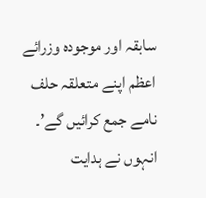سابقہ اور موجودہ وزرائے اعظم اپنے متعلقہ حلف نامے جمع کرائیں گے’۔
انہوں نے ہدایت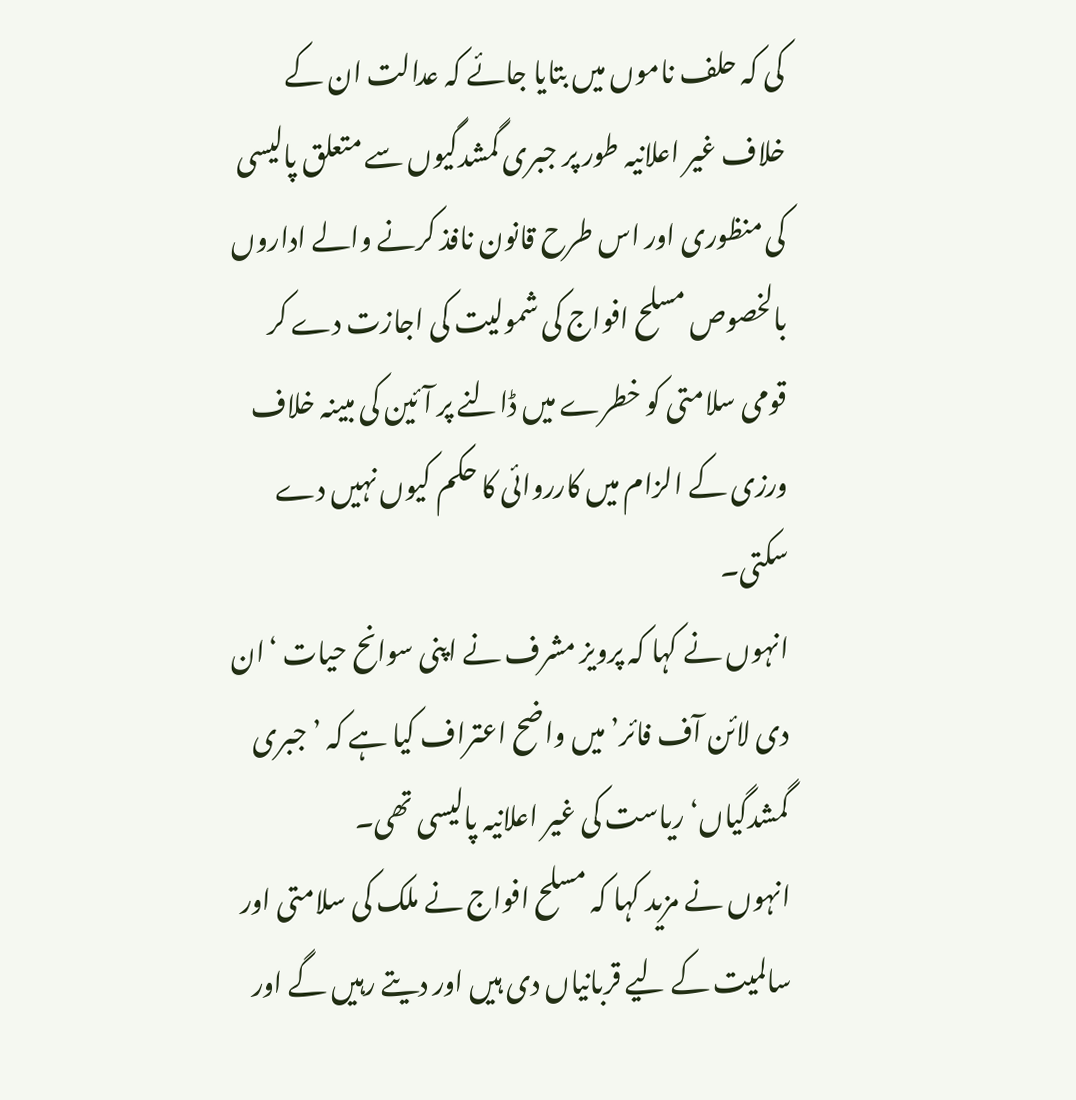کی کہ حلف ناموں میں بتایا جائے کہ عدالت ان کے خلاف غیر اعلانیہ طور پر جبری گمشدگیوں سے متعلق پالیسی کی منظوری اور اس طرح قانون نافذ کرنے والے اداروں بالخصوص مسلح افواج کی شمولیت کی اجازت دے کر قومی سلامتی کو خطرے میں ڈالنے پر آئین کی مبینہ خلاف ورزی کے الزام میں کارروائی کا حکم کیوں نہیں دے سکتی۔
انہوں نے کہا کہ پرویز مشرف نے اپنی سوانح حیات ‘ان دی لائن آف فائر’ میں واضح اعتراف کیا ہے کہ ’جبری گمشدگیاں‘ ریاست کی غیر اعلانیہ پالیسی تھی۔
انہوں نے مزید کہا کہ مسلح افواج نے ملک کی سلامتی اور سالمیت کے لیے قربانیاں دی ہیں اور دیتے رہیں گے اور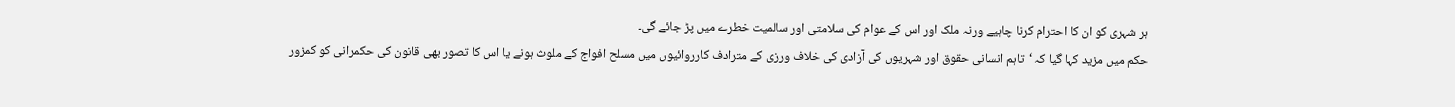ہر شہری کو ان کا احترام کرنا چاہیے ورنہ ملک اور اس کے عوام کی سلامتی اور سالمیت خطرے میں پڑ جائے گی۔
حکم میں مزید کہا گیا کہ ‘تاہم انسانی حقوق اور شہریوں کی آزادی کی خلاف ورزی کے مترادف کارروائیوں میں مسلح افواج کے ملوث ہونے یا اس کا تصور بھی قانون کی حکمرانی کو کمزور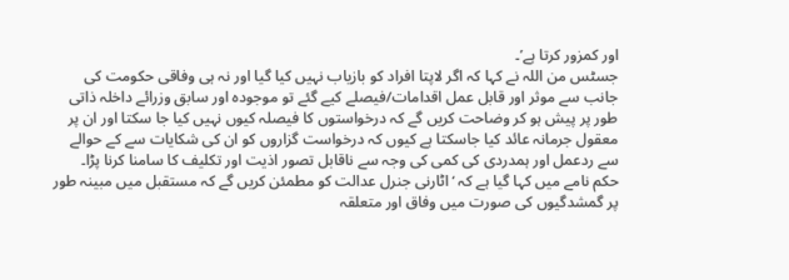اور کمزور کرتا ہے’۔
جسٹس من اللہ نے کہا کہ اگر لاپتا افراد کو بازیاب نہیں کیا گیا اور نہ ہی وفاقی حکومت کی جانب سے موثر اور قابل عمل اقدامات/فیصلے کیے گئے تو موجودہ اور سابق وزرائے داخلہ ذاتی طور پر پیش ہو کر وضاحت کریں گے کہ درخواستوں کا فیصلہ کیوں نہیں کیا جا سکتا اور ان پر معقول جرمانہ عائد کیا جاسکتا ہے کیوں کہ درخواست گزاروں کو ان کی شکایات سے کے حوالے سے ردعمل اور ہمدردی کی کمی کی وجہ سے ناقابل تصور اذیت اور تکلیف کا سامنا کرنا پڑا۔
حکم نامے میں کہا گیا ہے کہ ‘اٹارنی جنرل عدالت کو مطمئن کریں گے کہ مستقبل میں مبینہ طور پر گمشدگیوں کی صورت میں وفاق اور متعلقہ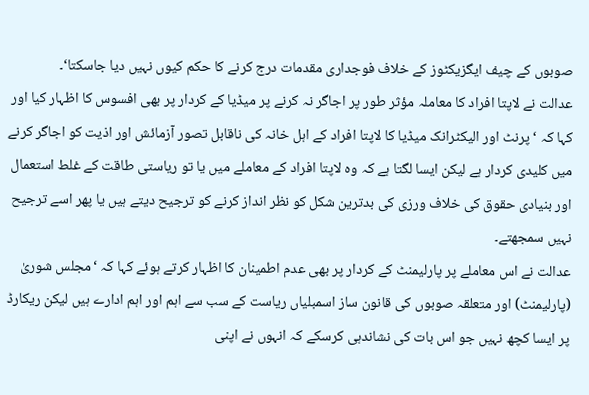صوبوں کے چیف ایگزیکٹوز کے خلاف فوجداری مقدمات درج کرنے کا حکم کیوں نہیں دیا جاسکتا‘۔
عدالت نے لاپتا افراد کا معاملہ مؤثر طور پر اجاگر نہ کرنے پر میڈیا کے کردار پر بھی افسوس کا اظہار کیا اور کہا کہ ‘پرنٹ اور الیکٹرانک میڈیا کا لاپتا افراد کے اہل خانہ کی ناقابل تصور آزمائش اور اذیت کو اجاگر کرنے میں کلیدی کردار ہے لیکن ایسا لگتا ہے کہ وہ لاپتا افراد کے معاملے میں یا تو ریاستی طاقت کے غلط استعمال اور بنیادی حقوق کی خلاف ورزی کی بدترین شکل کو نظر انداز کرنے کو ترجیح دیتے ہیں یا پھر اسے ترجیح نہیں سمجھتے۔
عدالت نے اس معاملے پر پارلیمنٹ کے کردار پر بھی عدم اطمینان کا اظہار کرتے ہوئے کہا کہ ‘مجلس شوریٰ (پارلیمنٹ) اور متعلقہ صوبوں کی قانون ساز اسمبلیاں ریاست کے سب سے اہم اور اہم ادارے ہیں لیکن ریکارڈ پر ایسا کچھ نہیں جو اس بات کی نشاندہی کرسکے کہ انہوں نے اپنی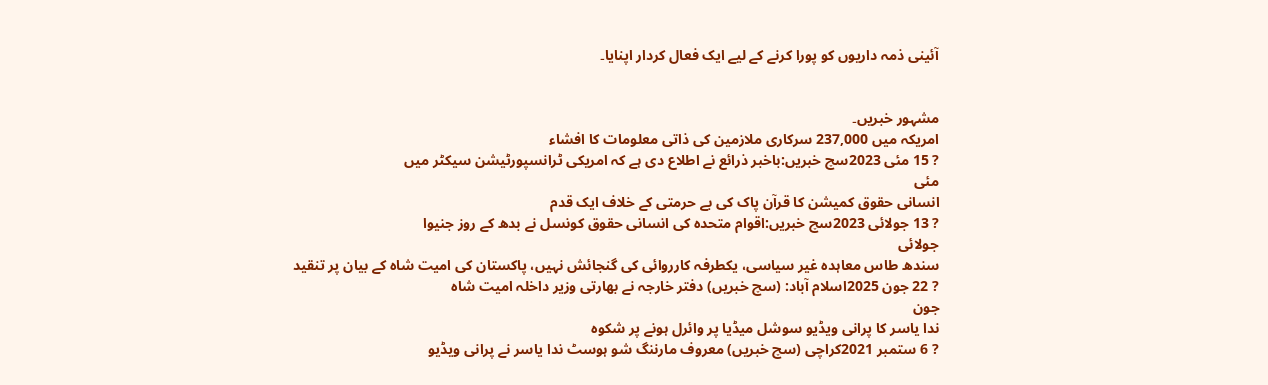آئینی ذمہ داریوں کو پورا کرنے کے لیے ایک فعال کردار اپنایا۔


مشہور خبریں۔
امریکہ میں 237,000 سرکاری ملازمین کی ذاتی معلومات کا افشاء
? 15 مئی 2023سچ خبریں:باخبر ذرائع نے اطلاع دی ہے کہ امریکی ٹرانسپورٹیشن سیکٹر میں
مئی
انسانی حقوق کمیشن کا قرآن پاک کی بے حرمتی کے خلاف ایک قدم
? 13 جولائی 2023سچ خبریں:اقوام متحدہ کی انسانی حقوق کونسل نے بدھ کے روز جنیوا
جولائی
سندھ طاس معاہدہ غیر سیاسی، یکطرفہ کارروائی کی گنجائش نہیں، پاکستان کی امیت شاہ کے بیان پر تنقید
? 22 جون 2025اسلام آباد: (سچ خبریں) دفتر خارجہ نے بھارتی وزیر داخلہ امیت شاہ
جون
ندا یاسر کا پرانی ویڈیو سوشل میڈیا پر وائرل ہونے پر شکوہ
? 6 ستمبر 2021کراچی (سچ خبریں) معروف مارننگ شو ہوسٹ ندا یاسر نے پرانی ویڈیو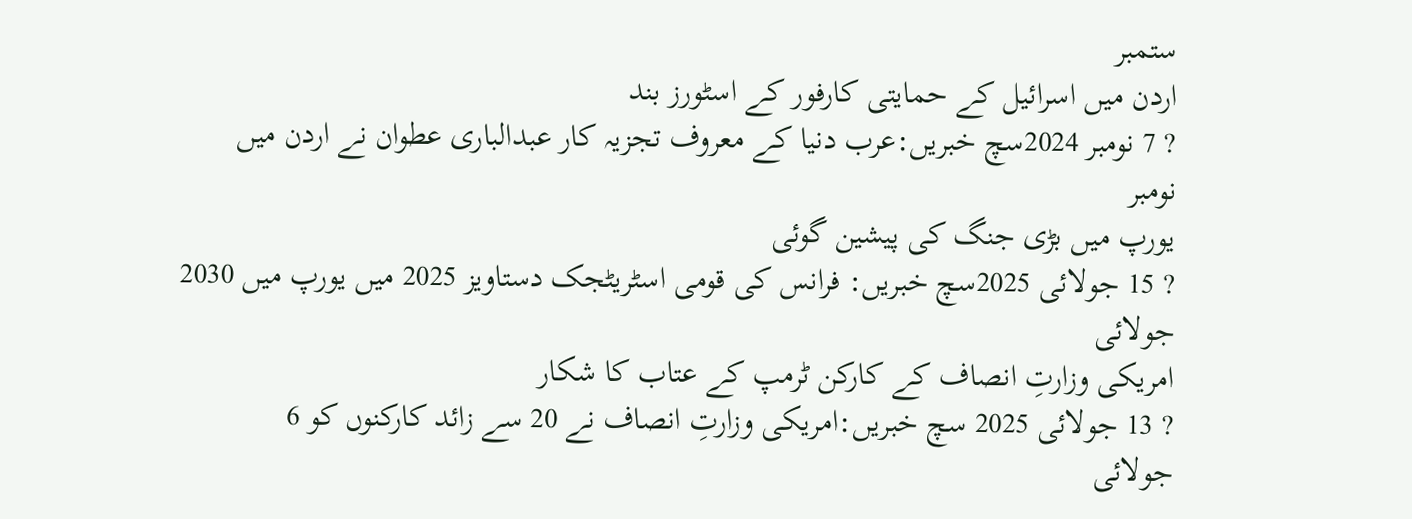ستمبر
اردن میں اسرائیل کے حمایتی کارفور کے اسٹورز بند
? 7 نومبر 2024سچ خبریں:عرب دنیا کے معروف تجزیہ کار عبدالباری عطوان نے اردن میں
نومبر
یورپ میں بڑی جنگ کی پیشین گوئی
? 15 جولائی 2025سچ خبریں: فرانس کی قومی اسٹریٹجک دستاویز 2025 میں یورپ میں 2030
جولائی
امریکی وزارتِ انصاف کے کارکن ٹرمپ کے عتاب کا شکار
? 13 جولائی 2025 سچ خبریں:امریکی وزارتِ انصاف نے 20 سے زائد کارکنوں کو 6
جولائی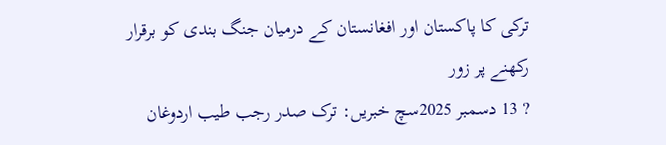ترکی کا پاکستان اور افغانستان کے درمیان جنگ بندی کو برقرار رکھنے پر زور
? 13 دسمبر 2025سچ خبریں: ترک صدر رجب طیب اردوغان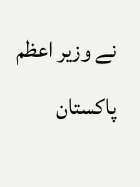نے وزیر اعظم پاکستان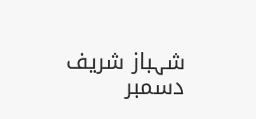شہباز شریف
دسمبر